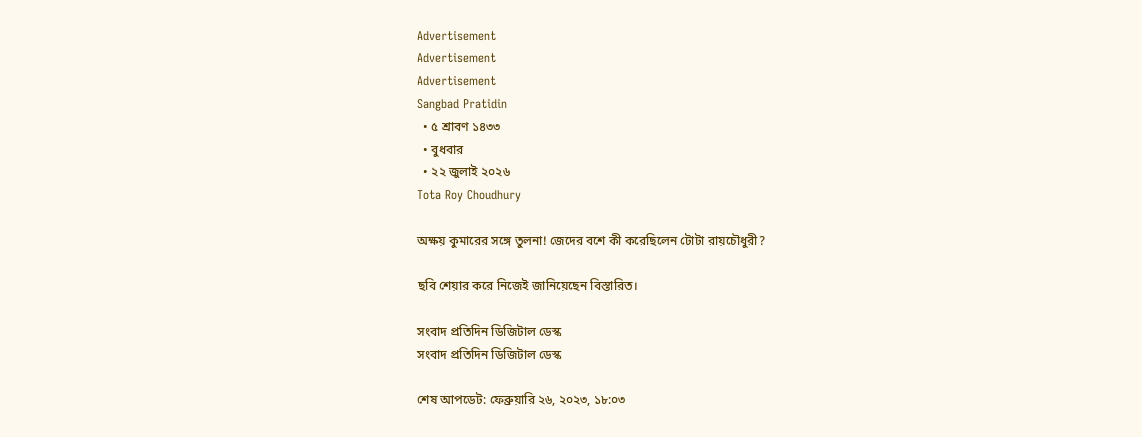Advertisement
Advertisement
Advertisement
Sangbad Pratidin
  • ৫ শ্রাবণ ১৪৩৩
  • বুধবার
  • ২২ জুলাই ২০২৬
Tota Roy Choudhury

অক্ষয় কুমারের সঙ্গে তুলনা! জেদের বশে কী করেছিলেন টোটা রায়চৌধুরী?

ছবি শেয়ার করে নিজেই জানিয়েছেন বিস্তারিত।

সংবাদ প্রতিদিন ডিজিটাল ডেস্ক
সংবাদ প্রতিদিন ডিজিটাল ডেস্ক

শেষ আপডেট: ফেব্রুয়ারি ২৬, ২০২৩, ১৮:০৩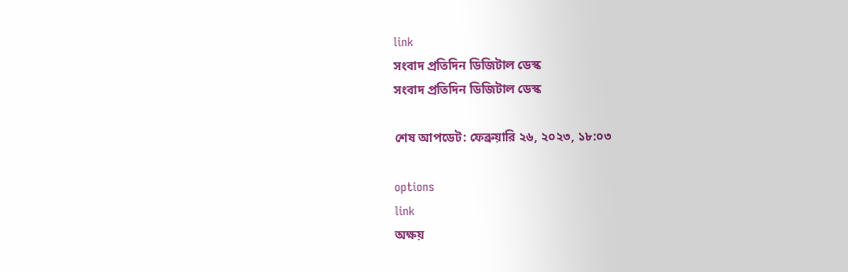link
সংবাদ প্রতিদিন ডিজিটাল ডেস্ক
সংবাদ প্রতিদিন ডিজিটাল ডেস্ক

শেষ আপডেট: ফেব্রুয়ারি ২৬, ২০২৩, ১৮:০৩

options
link
অক্ষয়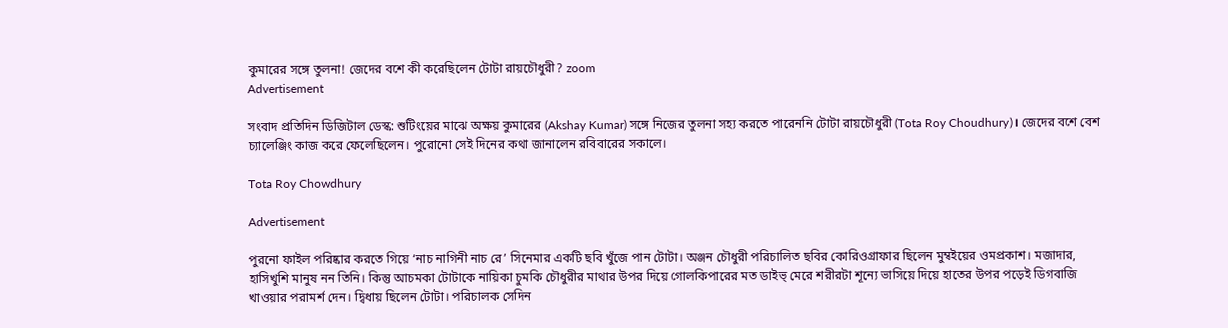কুমারের সঙ্গে তুলনা! জেদের বশে কী করেছিলেন টোটা রায়চৌধুরী? zoom
Advertisement

সংবাদ প্রতিদিন ডিজিটাল ডেস্ক: শুটিংয়ের মাঝে অক্ষয় কুমারের (Akshay Kumar) সঙ্গে নিজের তুলনা সহ্য করতে পারেননি টোটা রায়চৌধুরী (Tota Roy Choudhury)। জেদের বশে বেশ চ্যালেঞ্জিং কাজ করে ফেলেছিলেন। পুরোনো সেই দিনের কথা জানালেন রবিবারের সকালে।

Tota Roy Chowdhury

Advertisement

পুরনো ফাইল পরিষ্কার করতে গিয়ে ‘নাচ নাগিনী নাচ রে’ সিনেমার একটি ছবি খুঁজে পান টোটা। অঞ্জন চৌধুরী পরিচালিত ছবির কোরিওগ্রাফার ছিলেন মুম্বইয়ের ওমপ্রকাশ। মজাদার, হাসিখুশি মানুষ নন তিনি। কিন্তু আচমকা টোটাকে নায়িকা চুমকি চৌধুরীর মাথার উপর দিয়ে গোলকিপারের মত ডাইভ্ মেরে শরীরটা শূন্যে ভাসিয়ে দিয়ে হাতের উপর পড়েই ডিগবাজি খাওয়ার পরামর্শ দেন। দ্বিধায় ছিলেন টোটা। পরিচালক সেদিন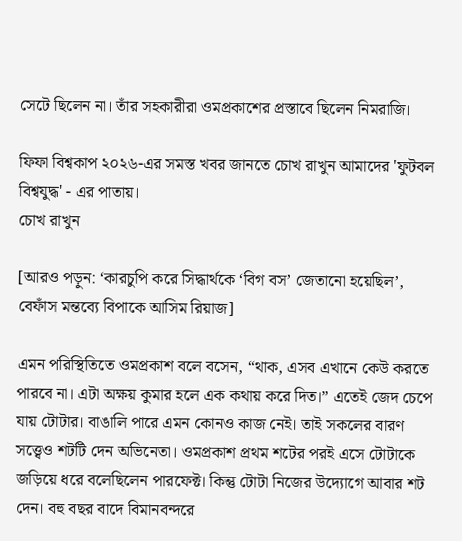সেটে ছিলেন না। তাঁর সহকারীরা ওমপ্রকাশের প্রস্তাবে ছিলেন নিমরাজি।

ফিফা বিশ্বকাপ ২০২৬-এর সমস্ত খবর জানতে চোখ রাখুন আমাদের 'ফুটবল বিশ্বযুদ্ধ' - এর পাতায়।
চোখ রাখুন

[আরও পড়ুন: ‘কারচুপি করে সিদ্ধার্থকে ‘বিগ বস’ জেতানো হয়েছিল’, বেফাঁস মন্তব্যে বিপাকে আসিম রিয়াজ]

এমন পরিস্থিতিতে ওমপ্রকাশ বলে বসেন, “থাক, এসব এখানে কেউ করতে পারবে না। এটা অক্ষয় কুমার হলে এক কথায় করে দিত।” এতেই জেদ চেপে যায় টোটার। বাঙালি পারে এমন কোনও কাজ নেই। তাই সকলের বারণ সত্ত্বেও শটটি দেন অভিনেতা। ওমপ্রকাশ প্রথম শটের পরই এসে টোটাকে জড়িয়ে ধরে বলেছিলেন পারফেক্ট। কিন্তু টোটা নিজের উদ্যোগে আবার শট দেন। বহু বছর বাদে বিমানবন্দরে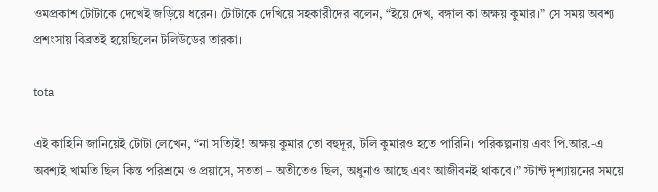ওমপ্রকাশ টোটাকে দেখেই জড়িয়ে ধরেন। টোটাকে দেখিয়ে সহকারীদের বলেন, “ইয়ে দেখ, বঙ্গাল কা অক্ষয় কুমার।” সে সময় অবশ্য প্রশংসায় বিব্রতই হয়েছিলেন টলিউডের তারকা।

tota

এই কাহিনি জানিয়েই টোটা লেখেন, “না সত্যিই! অক্ষয় কুমার তো বহুদূর, টলি কুমারও হতে পারিনি। পরিকল্পনায় এবং পি.আর.-এ অবশ্যই খামতি ছিল কিন্ত পরিশ্রমে ও প্রয়াসে, সততা – অতীতেও ছিল, অধুনাও আছে এবং আজীবনই থাকবে।” স্টান্ট দৃশ্যায়নের সময়ে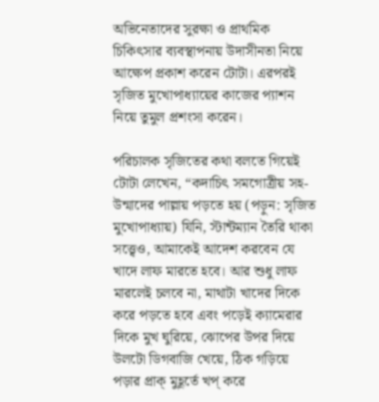অভিনেতাদের সুরক্ষা ও প্রাথমিক চিকিৎসার ব্যবস্থাপনায় উদাসীনতা নিয়ে আক্ষেপ প্রকাশ করেন টোটা। এরপরই সৃজিত মুখোপাধ্যায়ের কাজের প্যাশন নিয়ে তুমুল প্রশংসা করেন।

পরিচালক সৃজিতের কথা বলতে গিয়েই টোটা লেখেন, “কদাচিৎ সমগোত্রীয় সহ-উন্মাদের পাল্লায় পড়তে হয় (পড়ুন: সৃজিত মুখোপাধ্যায়) যিনি, স্টান্টম্যান তৈরি থাকা সত্ত্বেও, আমাকেই আদেশ করবেন যে খাদে লাফ মারতে হবে। আর শুধু লাফ মারলেই চলবে না, মাথাটা খাদের দিকে করে পড়তে হবে এবং পড়েই ক্যামেরার দিকে মুখ ঘুরিয়ে, ঝোপের উপর দিয়ে উলটো ডিগবাজি খেয়ে, ঠিক গড়িয়ে পড়ার প্রাক্ মুহূর্তে খপ্ করে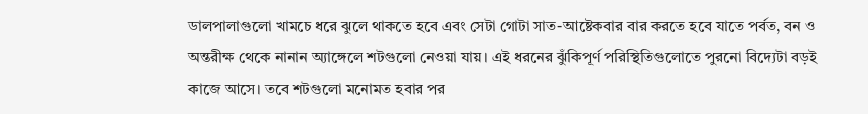ডালপালাগুলো খামচে ধরে ঝুলে থাকতে হবে এবং সেটা গোটা সাত-আষ্টেকবার বার করতে হবে যাতে পর্বত, বন ও অন্তরীক্ষ থেকে নানান অ্যাঙ্গেলে শটগুলো নেওয়া যায়। এই ধরনের ঝুঁকিপূর্ণ পরিস্থিতিগুলোতে পুরনো বিদ্যেটা বড়ই কাজে আসে। তবে শটগুলো মনোমত হবার পর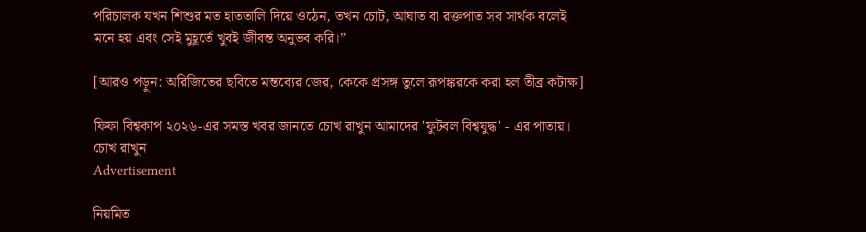পরিচালক যখন শিশুর মত হাততালি দিয়ে ওঠেন, তখন চোট, আঘাত বা রক্তপাত সব সার্থক বলেই মনে হয় এবং সেই মুহূর্তে খুবই জীবন্ত অনুভব করি।”

[আরও পড়ুন: অরিজিতের ছবিতে মন্তব্যের জের, কেকে প্রসঙ্গ তুলে রূপঙ্করকে করা হল তীব্র কটাক্ষ]

ফিফা বিশ্বকাপ ২০২৬-এর সমস্ত খবর জানতে চোখ রাখুন আমাদের 'ফুটবল বিশ্বযুদ্ধ' - এর পাতায়।
চোখ রাখুন
Advertisement

নিয়মিত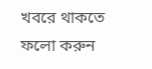খবরে থাকতে ফলো করুন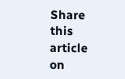Share this article on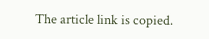The article link is copied.